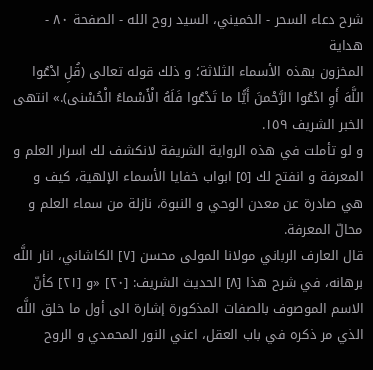شرح دعاء السحر - الخميني، السيد روح الله - الصفحة ٨٠ - هداية
المخزون بهذه الأسماء الثلاثة؛ و ذلك قوله تعالى (قُلِ ادْعُوا اللَّهَ أَوِ ادْعُوا الرَّحْمنَ أَيًّا ما تَدْعُوا فَلَهُ الْأَسْماءُ الْحُسْنى).» انتهى الخبر الشريف ١٥٩.
و لو تأملت في هذه الرواية الشريفة لانكشف لك اسرار العلم و المعرفة و انفتح لك [٥] ابواب خفايا الأسماء الإلهية، كيف و هي صادرة عن معدن الوحي و النبوة، نازلة من سماء العلم و محالّ المعرفة.
قال العارف الرباني مولانا المولى محسن [٧] الكاشاني، انار اللَّه برهانه، في شرح هذا [٨] الحديث الشريف: [٢٠] «و [٢١] كأنّ الاسم الموصوف بالصفات المذكورة إشارة الى أول ما خلق اللَّه الذي مر ذكره في باب العقل، اعني النور المحمدي و الروح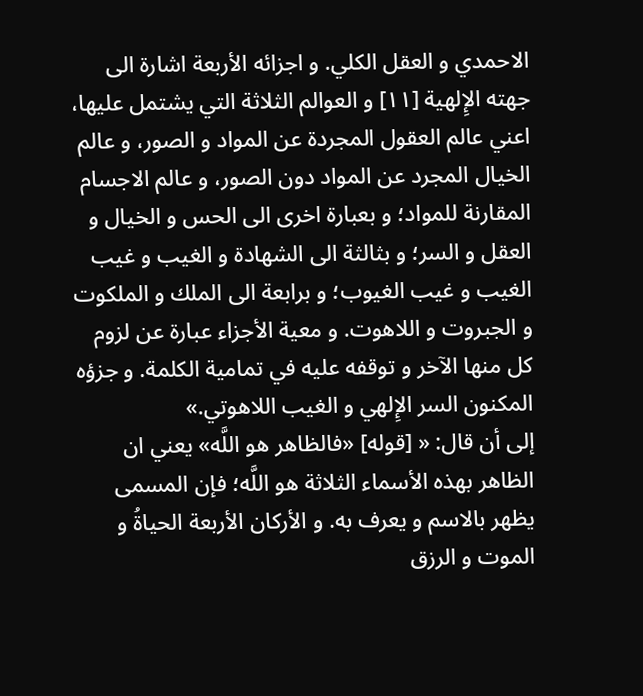الاحمدي و العقل الكلي. و اجزائه الأربعة اشارة الى جهته الإِلهية [١١] و العوالم الثلاثة التي يشتمل عليها، اعني عالم العقول المجردة عن المواد و الصور، و عالم الخيال المجرد عن المواد دون الصور، و عالم الاجسام المقارنة للمواد؛ و بعبارة اخرى الى الحس و الخيال و العقل و السر؛ و بثالثة الى الشهادة و الغيب و غيب الغيب و غيب الغيوب؛ و برابعة الى الملك و الملكوت و الجبروت و اللاهوت. و معية الأجزاء عبارة عن لزوم كل منها الآخر و توقفه عليه في تمامية الكلمة. و جزؤه المكنون السر الإِلهي و الغيب اللاهوتي.»
إلى أن قال: « [قوله] «فالظاهر هو اللَّه» يعني ان الظاهر بهذه الأسماء الثلاثة هو اللَّه؛ فإن المسمى يظهر بالاسم و يعرف به. و الأركان الأربعة الحياةُ و الموت و الرزق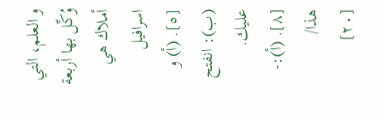و العلم، التي وُكِّل بها أربعة أملاك هي اسرافيل
[٥]. (أ) و (ب): انفتح عليك.
[٨]. (أ):- هذا/
[٢٠]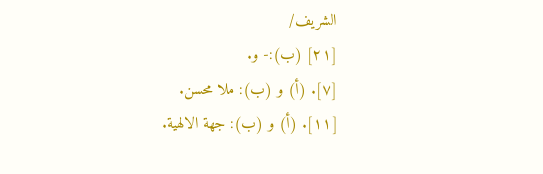الشريف/
[٢١] (ب):- و.
[٧]. (أ) و (ب): ملا محسن.
[١١]. (أ) و (ب): جهة الالهية.